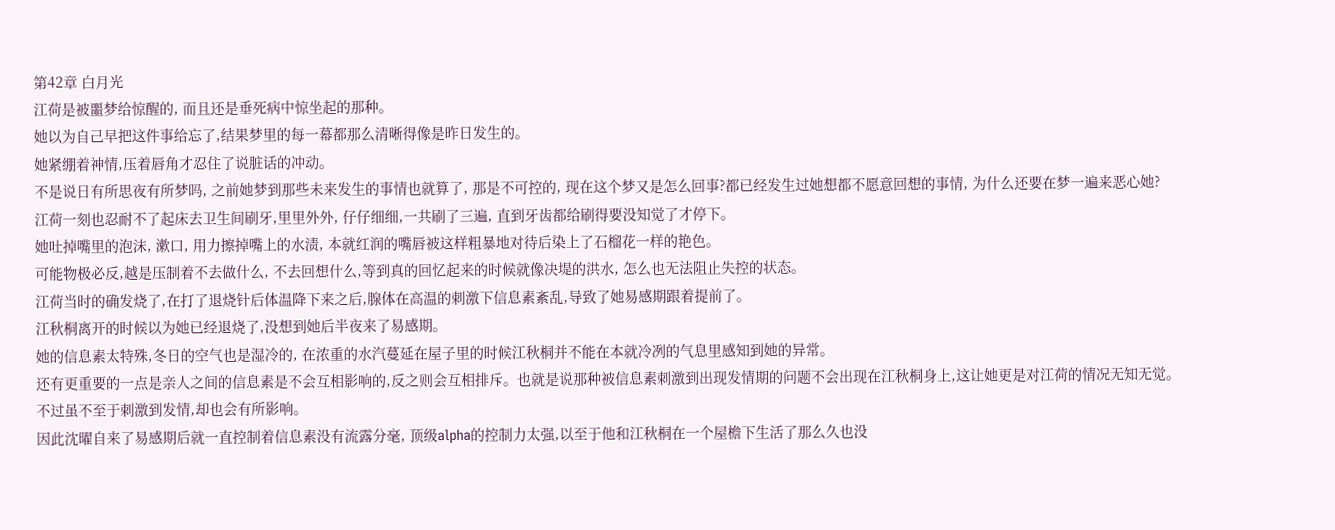第42章 白月光
江荷是被噩梦给惊醒的, 而且还是垂死病中惊坐起的那种。
她以为自己早把这件事给忘了,结果梦里的每一幕都那么清晰得像是昨日发生的。
她紧绷着神情,压着唇角才忍住了说脏话的冲动。
不是说日有所思夜有所梦吗, 之前她梦到那些未来发生的事情也就算了, 那是不可控的, 现在这个梦又是怎么回事?都已经发生过她想都不愿意回想的事情, 为什么还要在梦一遍来恶心她?
江荷一刻也忍耐不了起床去卫生间刷牙,里里外外, 仔仔细细,一共刷了三遍, 直到牙齿都给刷得要没知觉了才停下。
她吐掉嘴里的泡沫, 漱口, 用力擦掉嘴上的水渍, 本就红润的嘴唇被这样粗暴地对待后染上了石榴花一样的艳色。
可能物极必反,越是压制着不去做什么, 不去回想什么,等到真的回忆起来的时候就像决堤的洪水, 怎么也无法阻止失控的状态。
江荷当时的确发烧了,在打了退烧针后体温降下来之后,腺体在高温的刺激下信息素紊乱,导致了她易感期跟着提前了。
江秋桐离开的时候以为她已经退烧了,没想到她后半夜来了易感期。
她的信息素太特殊,冬日的空气也是湿冷的, 在浓重的水汽蔓延在屋子里的时候江秋桐并不能在本就冷冽的气息里感知到她的异常。
还有更重要的一点是亲人之间的信息素是不会互相影响的,反之则会互相排斥。也就是说那种被信息素刺激到出现发情期的问题不会出现在江秋桐身上,这让她更是对江荷的情况无知无觉。
不过虽不至于刺激到发情,却也会有所影响。
因此沈曜自来了易感期后就一直控制着信息素没有流露分毫, 顶级alpha的控制力太强,以至于他和江秋桐在一个屋檐下生活了那么久也没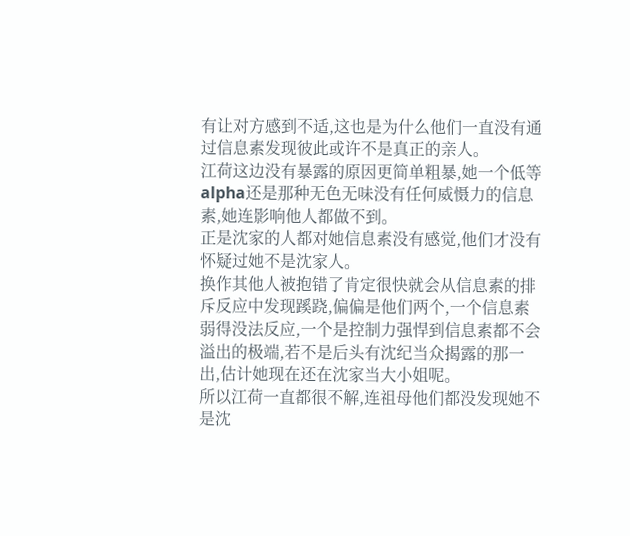有让对方感到不适,这也是为什么他们一直没有通过信息素发现彼此或许不是真正的亲人。
江荷这边没有暴露的原因更简单粗暴,她一个低等alpha还是那种无色无味没有任何威慑力的信息素,她连影响他人都做不到。
正是沈家的人都对她信息素没有感觉,他们才没有怀疑过她不是沈家人。
换作其他人被抱错了肯定很快就会从信息素的排斥反应中发现蹊跷,偏偏是他们两个,一个信息素弱得没法反应,一个是控制力强悍到信息素都不会溢出的极端,若不是后头有沈纪当众揭露的那一出,估计她现在还在沈家当大小姐呢。
所以江荷一直都很不解,连祖母他们都没发现她不是沈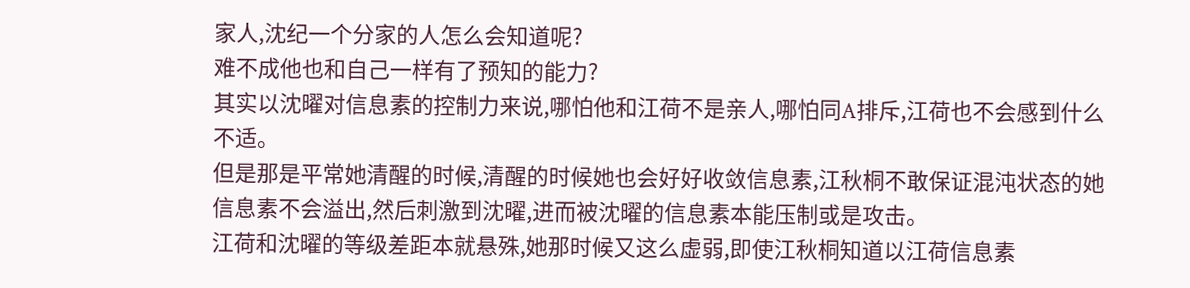家人,沈纪一个分家的人怎么会知道呢?
难不成他也和自己一样有了预知的能力?
其实以沈曜对信息素的控制力来说,哪怕他和江荷不是亲人,哪怕同A排斥,江荷也不会感到什么不适。
但是那是平常她清醒的时候,清醒的时候她也会好好收敛信息素,江秋桐不敢保证混沌状态的她信息素不会溢出,然后刺激到沈曜,进而被沈曜的信息素本能压制或是攻击。
江荷和沈曜的等级差距本就悬殊,她那时候又这么虚弱,即使江秋桐知道以江荷信息素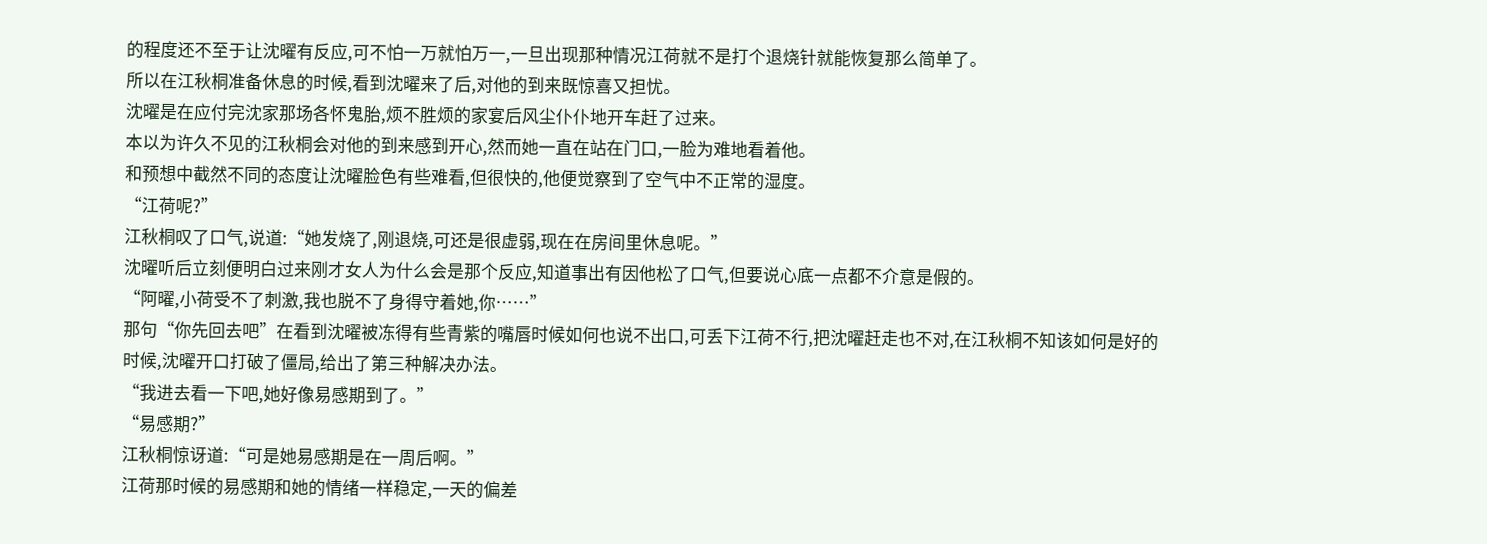的程度还不至于让沈曜有反应,可不怕一万就怕万一,一旦出现那种情况江荷就不是打个退烧针就能恢复那么简单了。
所以在江秋桐准备休息的时候,看到沈曜来了后,对他的到来既惊喜又担忧。
沈曜是在应付完沈家那场各怀鬼胎,烦不胜烦的家宴后风尘仆仆地开车赶了过来。
本以为许久不见的江秋桐会对他的到来感到开心,然而她一直在站在门口,一脸为难地看着他。
和预想中截然不同的态度让沈曜脸色有些难看,但很快的,他便觉察到了空气中不正常的湿度。
“江荷呢?”
江秋桐叹了口气,说道:“她发烧了,刚退烧,可还是很虚弱,现在在房间里休息呢。”
沈曜听后立刻便明白过来刚才女人为什么会是那个反应,知道事出有因他松了口气,但要说心底一点都不介意是假的。
“阿曜,小荷受不了刺激,我也脱不了身得守着她,你……”
那句“你先回去吧”在看到沈曜被冻得有些青紫的嘴唇时候如何也说不出口,可丢下江荷不行,把沈曜赶走也不对,在江秋桐不知该如何是好的时候,沈曜开口打破了僵局,给出了第三种解决办法。
“我进去看一下吧,她好像易感期到了。”
“易感期?”
江秋桐惊讶道:“可是她易感期是在一周后啊。”
江荷那时候的易感期和她的情绪一样稳定,一天的偏差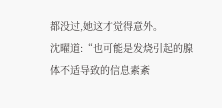都没过,她这才觉得意外。
沈曜道:“也可能是发烧引起的腺体不适导致的信息素紊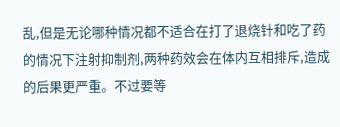乱,但是无论哪种情况都不适合在打了退烧针和吃了药的情况下注射抑制剂,两种药效会在体内互相排斥,造成的后果更严重。不过要等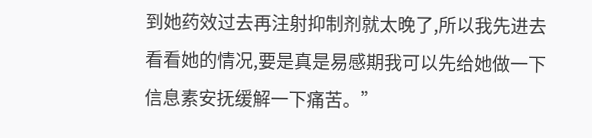到她药效过去再注射抑制剂就太晚了,所以我先进去看看她的情况,要是真是易感期我可以先给她做一下信息素安抚缓解一下痛苦。”